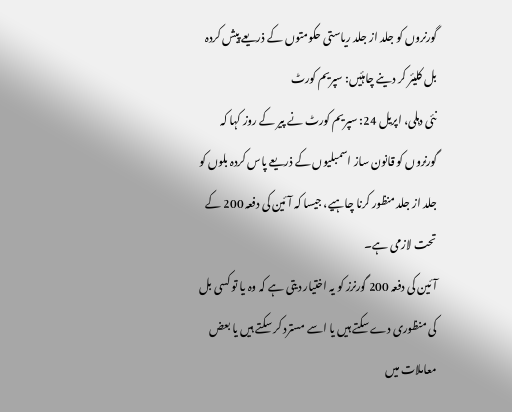گورنروں کو جلد از جلد ریاستی حکومتوں کے ذریعے پیش کردہ بل کلیئر کر دینے چاہئیں: سپریم کورٹ
نئی دہلی، اپریل 24: سپریم کورٹ نے پیر کے روز کہا کہ گورنروں کو قانون ساز اسمبلیوں کے ذریعے پاس کردہ بلوں کو جلد از جلد منظور کرنا چاہیے، جیسا کہ آئین کی دفعہ 200 کے تحت لازمی ہے۔
آئین کی دفعہ 200 گورنرز کو یہ اختیار دیتی ہے کہ وہ یا تو کسی بل کی منظوری دے سکتے ہیں یا اسے مسترد کر سکتے ہیں یا بعض معاملات میں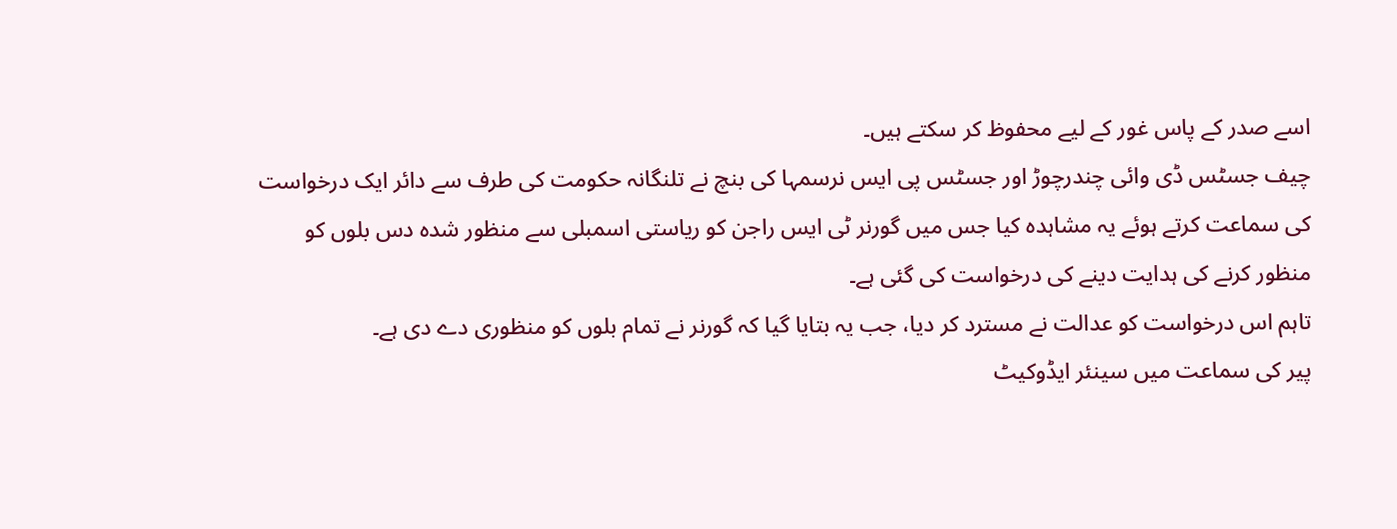اسے صدر کے پاس غور کے لیے محفوظ کر سکتے ہیں۔
چیف جسٹس ڈی وائی چندرچوڑ اور جسٹس پی ایس نرسمہا کی بنچ نے تلنگانہ حکومت کی طرف سے دائر ایک درخواست کی سماعت کرتے ہوئے یہ مشاہدہ کیا جس میں گورنر ٹی ایس راجن کو ریاستی اسمبلی سے منظور شدہ دس بلوں کو منظور کرنے کی ہدایت دینے کی درخواست کی گئی ہے۔
تاہم اس درخواست کو عدالت نے مسترد کر دیا، جب یہ بتایا گیا کہ گورنر نے تمام بلوں کو منظوری دے دی ہے۔
پیر کی سماعت میں سینئر ایڈوکیٹ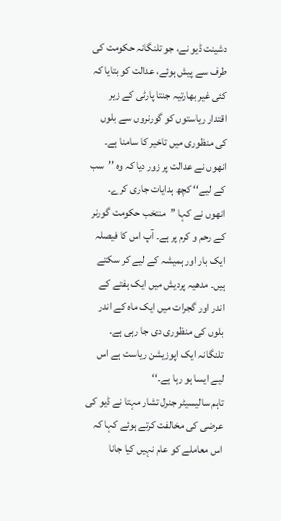دشینت ڈیو نے، جو تلنگانہ حکومت کی طرف سے پیش ہوئے، عدالت کو بتایا کہ کئی غیر بھارتیہ جنتا پارٹی کے زیر اقتدار ریاستوں کو گورنروں سے بلوں کی منظوری میں تاخیر کا سامنا ہے۔ انھوں نے عدالت پر زور دیا کہ وہ ’’سب کے لیے‘‘ کچھ ہدایات جاری کرے۔
انھوں نے کہا ’’منتخب حکومت گورنر کے رحم و کرم پر ہے۔ آپ اس کا فیصلہ ایک بار اور ہمیشہ کے لیے کر سکتے ہیں۔ مدھیہ پردیش میں ایک ہفتے کے اندر اور گجرات میں ایک ماہ کے اندر بلوں کی منظوری دی جا رہی ہے۔ تلنگانہ ایک اپوزیشن ریاست ہے اس لیے ایسا ہو رہا ہے۔‘‘
تاہم سالیسیٹر جنرل تشار مہتا نے ڈیو کی عرضی کی مخالفت کرتے ہوئے کہا کہ اس معاملے کو عام نہیں کیا جانا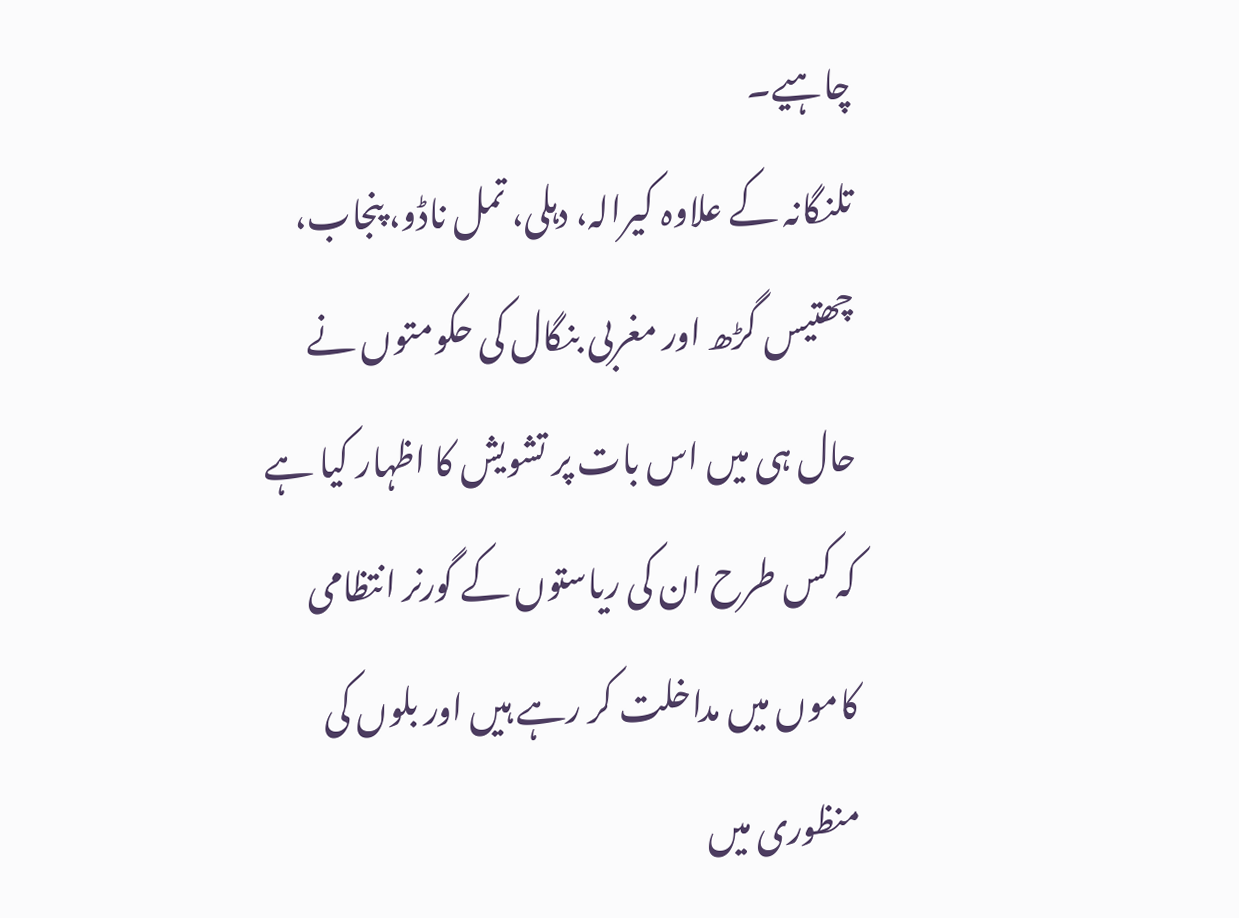چاہیے۔
تلنگانہ کے علاوہ کیرالہ، دہلی، تمل ناڈو، پنجاب، چھتیس گڑھ اور مغربی بنگال کی حکومتوں نے حال ہی میں اس بات پر تشویش کا اظہار کیا ہے کہ کس طرح ان کی ریاستوں کے گورنر انتظامی کاموں میں مداخلت کر رہے ہیں اور بلوں کی منظوری میں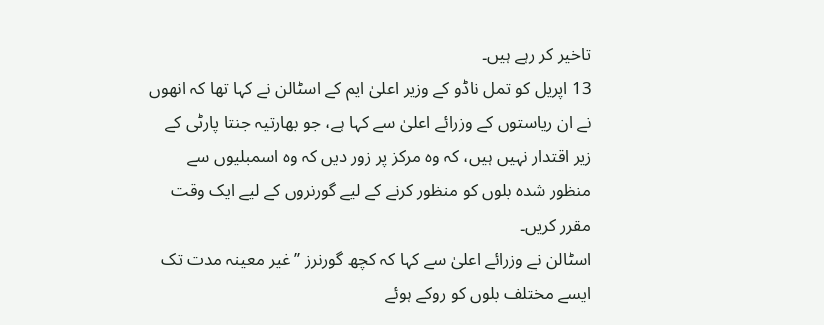تاخیر کر رہے ہیں۔
13 اپریل کو تمل ناڈو کے وزیر اعلیٰ ایم کے اسٹالن نے کہا تھا کہ انھوں نے ان ریاستوں کے وزرائے اعلیٰ سے کہا ہے، جو بھارتیہ جنتا پارٹی کے زیر اقتدار نہیں ہیں، کہ وہ مرکز پر زور دیں کہ وہ اسمبلیوں سے منظور شدہ بلوں کو منظور کرنے کے لیے گورنروں کے لیے ایک وقت مقرر کریں۔
اسٹالن نے وزرائے اعلیٰ سے کہا کہ کچھ گورنرز ’’غیر معینہ مدت تک ایسے مختلف بلوں کو روکے ہوئے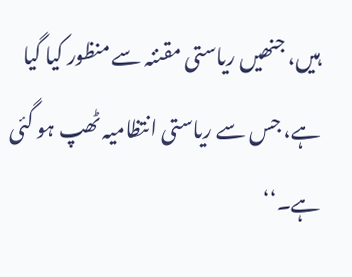ہیں، جنھیں ریاستی مقننہ سے منظور کیا گیا ہے، جس سے ریاستی انتظامیہ ٹھپ ہو گئی ہے۔‘‘